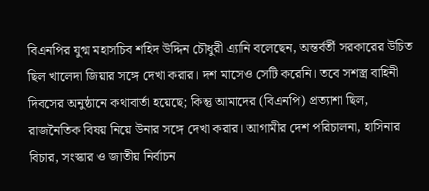বিএনপির যুগ্ম মহাসচিব শহিদ উদ্দিন চৌধুরী এ্যানি বলেছেন, অন্তর্বর্তী সরকারের উচিত ছিল খালেদা জিয়ার সঙ্গে দেখা করার। দশ মাসেও সেটি করেনি। তবে সশস্ত্র বাহিনী দিবসের অনুষ্ঠানে কথাবার্তা হয়েছে; কিন্তু আমাদের (বিএনপি) প্রত্যাশা ছিল, রাজনৈতিক বিষয় নিয়ে উনার সঙ্গে দেখা করার। আগামীর দেশ পরিচালনা, হাসিনার বিচার, সংস্কার ও জাতীয় নির্বাচন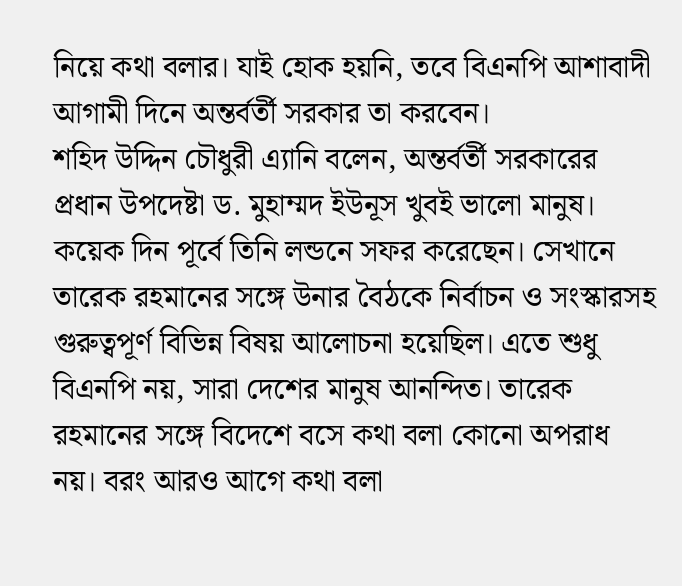নিয়ে কথা বলার। যাই হোক হয়নি, তবে বিএনপি আশাবাদী আগামী দিনে অন্তর্বর্তী সরকার তা করবেন।
শহিদ উদ্দিন চৌধুরী এ্যানি বলেন, অন্তর্বর্তী সরকারের প্রধান উপদেষ্টা ড. মুহাম্মদ ইউনূস খুবই ভালো মানুষ। কয়েক দিন পূর্বে তিনি লন্ডনে সফর করেছেন। সেখানে তারেক রহমানের সঙ্গে উনার বৈঠকে নির্বাচন ও সংস্কারসহ গুরুত্বপূর্ণ বিভিন্ন বিষয় আলোচনা হয়েছিল। এতে শুধু বিএনপি নয়, সারা দেশের মানুষ আনন্দিত। তারেক রহমানের সঙ্গে বিদেশে বসে কথা বলা কোনো অপরাধ নয়। বরং আরও আগে কথা বলা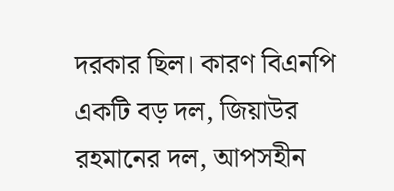দরকার ছিল। কারণ বিএনপি একটি বড় দল, জিয়াউর রহমানের দল, আপসহীন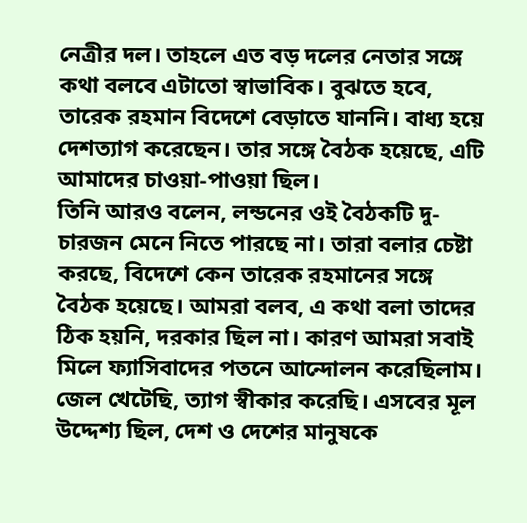নেত্রীর দল। তাহলে এত বড় দলের নেতার সঙ্গে কথা বলবে এটাতো স্বাভাবিক। বুঝতে হবে, তারেক রহমান বিদেশে বেড়াতে যাননি। বাধ্য হয়ে দেশত্যাগ করেছেন। তার সঙ্গে বৈঠক হয়েছে, এটি আমাদের চাওয়া-পাওয়া ছিল।
তিনি আরও বলেন, লন্ডনের ওই বৈঠকটি দু-চারজন মেনে নিতে পারছে না। তারা বলার চেষ্টা করছে, বিদেশে কেন তারেক রহমানের সঙ্গে বৈঠক হয়েছে। আমরা বলব, এ কথা বলা তাদের ঠিক হয়নি, দরকার ছিল না। কারণ আমরা সবাই মিলে ফ্যাসিবাদের পতনে আন্দোলন করেছিলাম। জেল খেটেছি, ত্যাগ স্বীকার করেছি। এসবের মূল উদ্দেশ্য ছিল, দেশ ও দেশের মানুষকে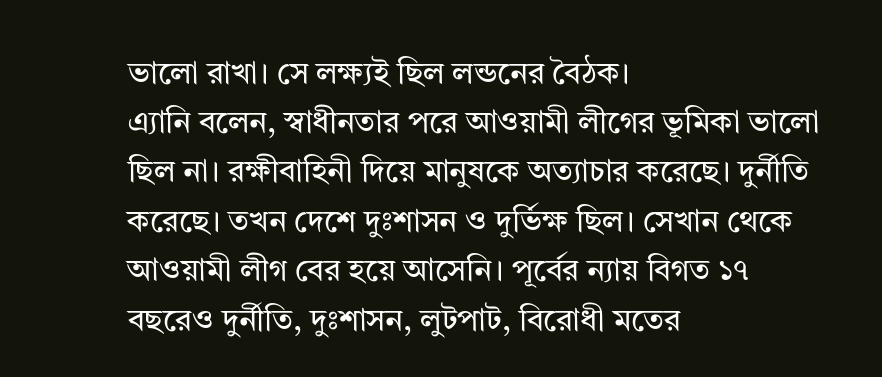ভালো রাখা। সে লক্ষ্যই ছিল লন্ডনের বৈঠক।
এ্যানি বলেন, স্বাধীনতার পরে আওয়ামী লীগের ভূমিকা ভালো ছিল না। রক্ষীবাহিনী দিয়ে মানুষকে অত্যাচার করেছে। দুর্নীতি করেছে। তখন দেশে দুঃশাসন ও দুর্ভিক্ষ ছিল। সেখান থেকে আওয়ামী লীগ বের হয়ে আসেনি। পূর্বের ন্যায় বিগত ১৭ বছরেও দুর্নীতি, দুঃশাসন, লুটপাট, বিরোধী মতের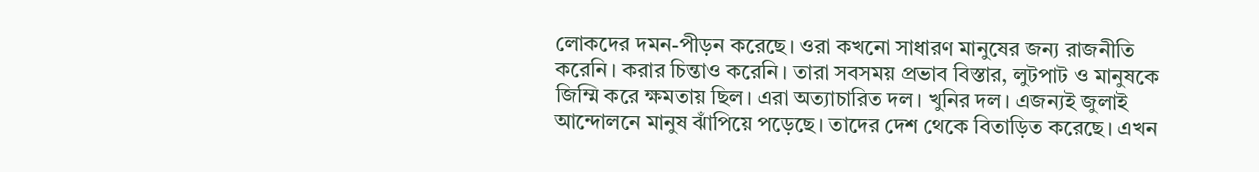লোকদের দমন-পীড়ন করেছে। ওরা কখনো সাধারণ মানুষের জন্য রাজনীতি করেনি। করার চিন্তাও করেনি। তারা সবসময় প্রভাব বিস্তার, লুটপাট ও মানুষকে জিম্মি করে ক্ষমতায় ছিল। এরা অত্যাচারিত দল। খুনির দল। এজন্যই জুলাই আন্দোলনে মানুষ ঝাঁপিয়ে পড়েছে। তাদের দেশ থেকে বিতাড়িত করেছে। এখন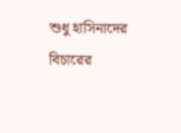শুধু হাসিনাদের বিচারের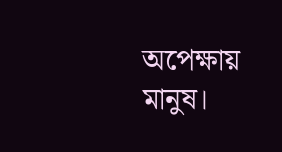অপেক্ষায় মানুষ।